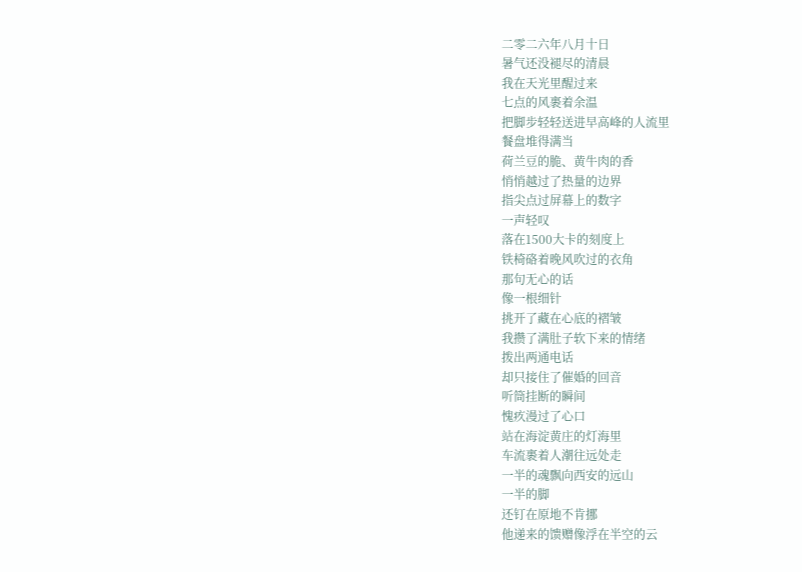二零二六年八月十日
暑气还没褪尽的清晨
我在天光里醒过来
七点的风裹着余温
把脚步轻轻送进早高峰的人流里
餐盘堆得满当
荷兰豆的脆、黄牛肉的香
悄悄越过了热量的边界
指尖点过屏幕上的数字
一声轻叹
落在1500大卡的刻度上
铁椅硌着晚风吹过的衣角
那句无心的话
像一根细针
挑开了藏在心底的褶皱
我攒了满肚子软下来的情绪
拨出两通电话
却只接住了催婚的回音
听筒挂断的瞬间
愧疚漫过了心口
站在海淀黄庄的灯海里
车流裹着人潮往远处走
一半的魂飘向西安的远山
一半的脚
还钉在原地不肯挪
他递来的馈赠像浮在半空的云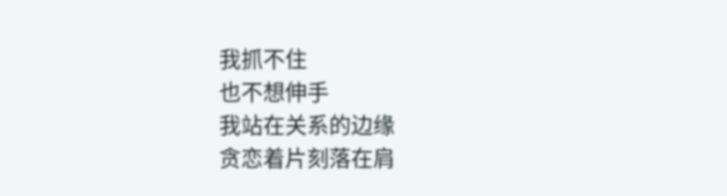我抓不住
也不想伸手
我站在关系的边缘
贪恋着片刻落在肩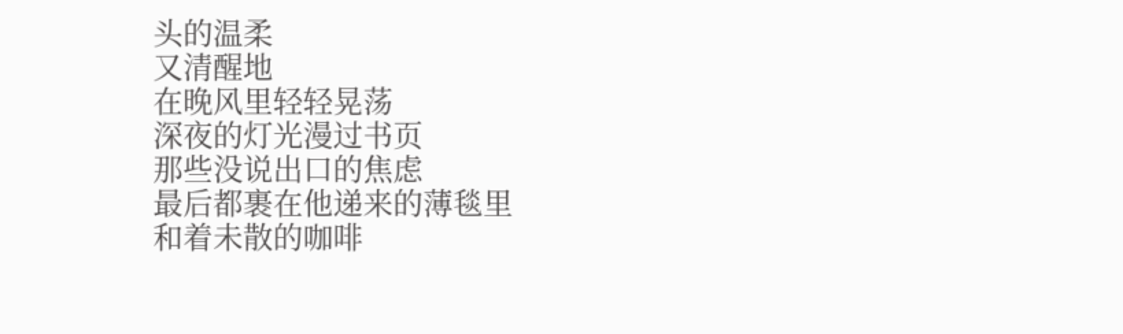头的温柔
又清醒地
在晚风里轻轻晃荡
深夜的灯光漫过书页
那些没说出口的焦虑
最后都裹在他递来的薄毯里
和着未散的咖啡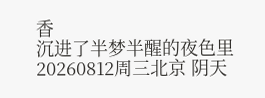香
沉进了半梦半醒的夜色里
20260812周三北京 阴天